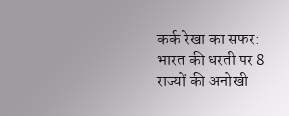कर्क रेखा का सफर: भारत की धरती पर 8 राज्यों की अनोखी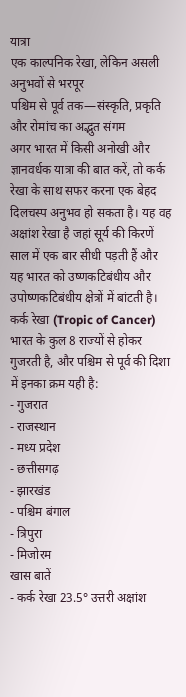यात्रा
एक काल्पनिक रेखा, लेकिन असली अनुभवों से भरपूर
पश्चिम से पूर्व तक—संस्कृति, प्रकृति और रोमांच का अद्भुत संगम
अगर भारत में किसी अनोखी और ज्ञानवर्धक यात्रा की बात करें, तो कर्क रेखा के साथ सफर करना एक बेहद दिलचस्प अनुभव हो सकता है। यह वह अक्षांश रेखा है जहां सूर्य की किरणें साल में एक बार सीधी पड़ती हैं और यह भारत को उष्णकटिबंधीय और उपोष्णकटिबंधीय क्षेत्रों में बांटती है।
कर्क रेखा (Tropic of Cancer) भारत के कुल 8 राज्यों से होकर गुजरती है, और पश्चिम से पूर्व की दिशा में इनका क्रम यही है:
- गुजरात
- राजस्थान
- मध्य प्रदेश
- छत्तीसगढ़
- झारखंड
- पश्चिम बंगाल
- त्रिपुरा
- मिजोरम
खास बातें
- कर्क रेखा 23.5° उत्तरी अक्षांश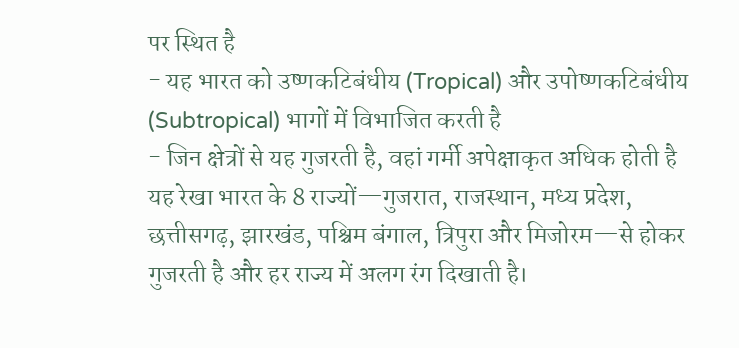पर स्थित है
- यह भारत को उष्णकटिबंधीय (Tropical) और उपोष्णकटिबंधीय (Subtropical) भागों में विभाजित करती है
- जिन क्षेत्रों से यह गुजरती है, वहां गर्मी अपेक्षाकृत अधिक होती है
यह रेखा भारत के 8 राज्यों—गुजरात, राजस्थान, मध्य प्रदेश, छत्तीसगढ़, झारखंड, पश्चिम बंगाल, त्रिपुरा और मिजोरम—से होकर गुजरती है और हर राज्य में अलग रंग दिखाती है।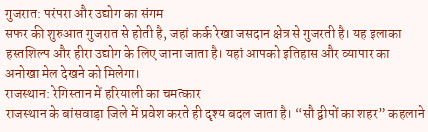गुजरात: परंपरा और उद्योग का संगम
सफर की शुरुआत गुजरात से होती है, जहां कर्क रेखा जसदान क्षेत्र से गुजरती है। यह इलाका हस्तशिल्प और हीरा उद्योग के लिए जाना जाता है। यहां आपको इतिहास और व्यापार का अनोखा मेल देखने को मिलेगा।
राजस्थान: रेगिस्तान में हरियाली का चमत्कार
राजस्थान के बांसवाड़ा जिले में प्रवेश करते ही दृश्य बदल जाता है। “सौ द्वीपों का शहर” कहलाने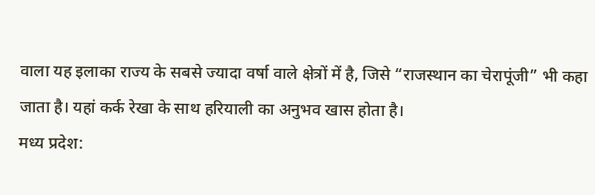वाला यह इलाका राज्य के सबसे ज्यादा वर्षा वाले क्षेत्रों में है, जिसे “राजस्थान का चेरापूंजी” भी कहा जाता है। यहां कर्क रेखा के साथ हरियाली का अनुभव खास होता है।
मध्य प्रदेश: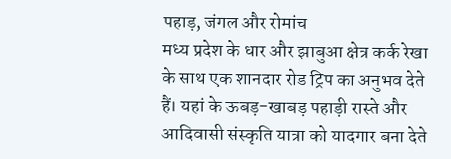पहाड़, जंगल और रोमांच
मध्य प्रदेश के धार और झाबुआ क्षेत्र कर्क रेखा के साथ एक शानदार रोड ट्रिप का अनुभव देते हैं। यहां के ऊबड़-खाबड़ पहाड़ी रास्ते और आदिवासी संस्कृति यात्रा को यादगार बना देते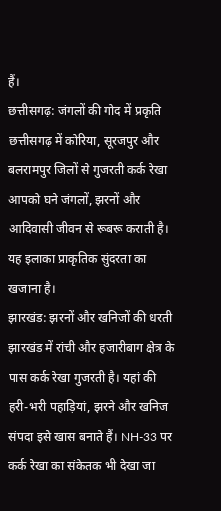हैं।
छत्तीसगढ़: जंगलों की गोद में प्रकृति
छत्तीसगढ़ में कोरिया, सूरजपुर और बलरामपुर जिलों से गुजरती कर्क रेखा आपको घने जंगलों, झरनों और आदिवासी जीवन से रूबरू कराती है। यह इलाका प्राकृतिक सुंदरता का खजाना है।
झारखंड: झरनों और खनिजों की धरती
झारखंड में रांची और हजारीबाग क्षेत्र के पास कर्क रेखा गुजरती है। यहां की हरी-भरी पहाड़ियां, झरने और खनिज संपदा इसे खास बनाते हैं। NH-33 पर कर्क रेखा का संकेतक भी देखा जा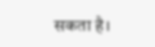सकता है।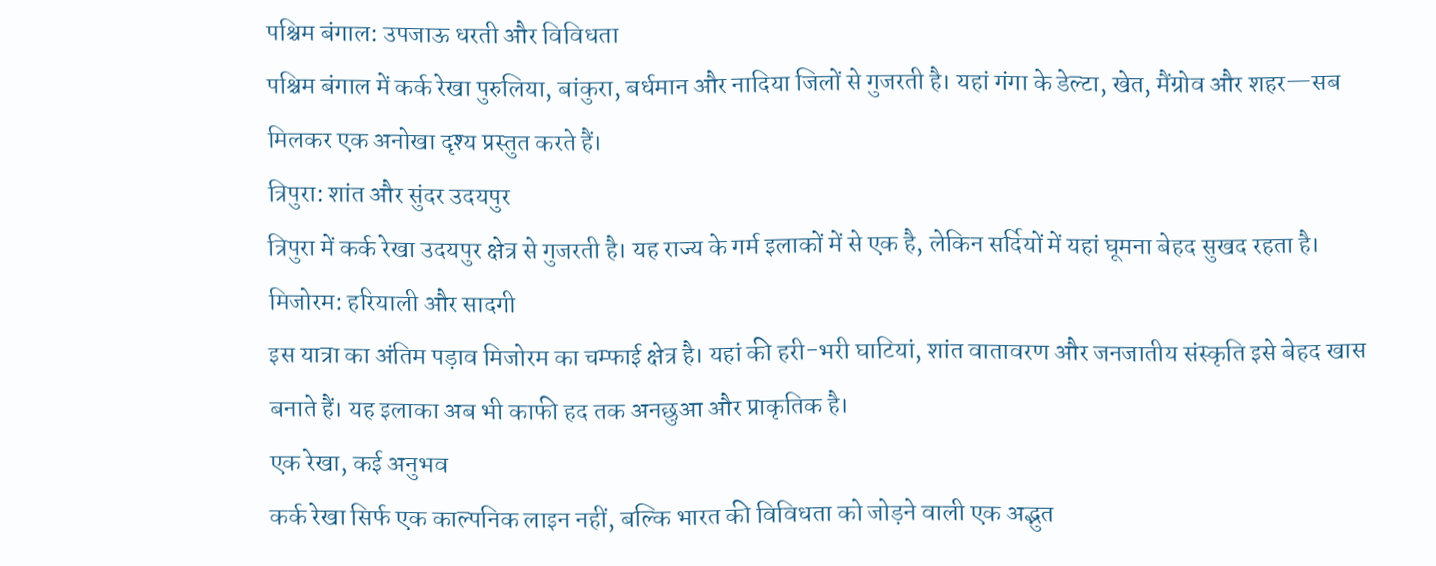पश्चिम बंगाल: उपजाऊ धरती और विविधता
पश्चिम बंगाल में कर्क रेखा पुरुलिया, बांकुरा, बर्धमान और नादिया जिलों से गुजरती है। यहां गंगा के डेल्टा, खेत, मैंग्रोव और शहर—सब मिलकर एक अनोखा दृश्य प्रस्तुत करते हैं।
त्रिपुरा: शांत और सुंदर उदयपुर
त्रिपुरा में कर्क रेखा उदयपुर क्षेत्र से गुजरती है। यह राज्य के गर्म इलाकों में से एक है, लेकिन सर्दियों में यहां घूमना बेहद सुखद रहता है।
मिजोरम: हरियाली और सादगी
इस यात्रा का अंतिम पड़ाव मिजोरम का चम्फाई क्षेत्र है। यहां की हरी-भरी घाटियां, शांत वातावरण और जनजातीय संस्कृति इसे बेहद खास बनाते हैं। यह इलाका अब भी काफी हद तक अनछुआ और प्राकृतिक है।
एक रेखा, कई अनुभव
कर्क रेखा सिर्फ एक काल्पनिक लाइन नहीं, बल्कि भारत की विविधता को जोड़ने वाली एक अद्भुत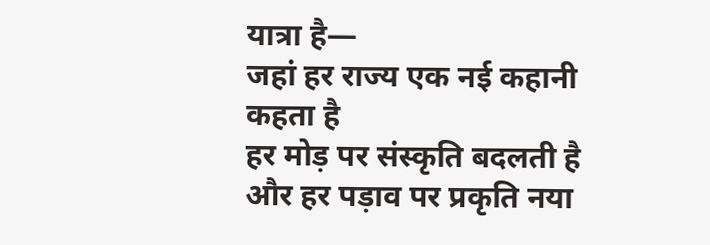यात्रा है—
जहां हर राज्य एक नई कहानी कहता है
हर मोड़ पर संस्कृति बदलती है
और हर पड़ाव पर प्रकृति नया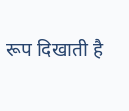रूप दिखाती है